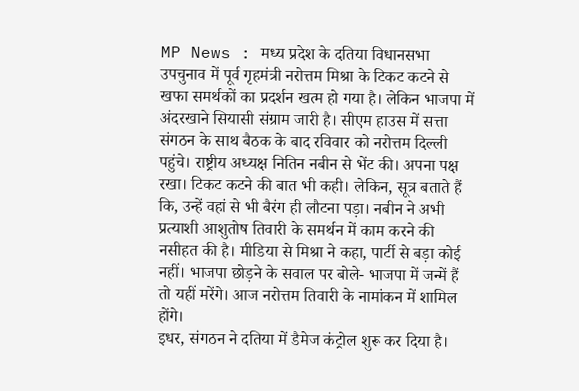MP News : मध्य प्रदेश के दतिया विधानसभा उपचुनाव में पूर्व गृहमंत्री नरोत्तम मिश्रा के टिकट कटने से खफा समर्थकों का प्रदर्शन खत्म हो गया है। लेकिन भाजपा में अंदरखाने सियासी संग्राम जारी है। सीएम हाउस में सत्ता संगठन के साथ बैठक के बाद रविवार को नरोत्तम दिल्ली पहुंचे। राष्ट्रीय अध्यक्ष नितिन नबीन से भेंट की। अपना पक्ष रखा। टिकट कटने की बात भी कही। लेकिन, सूत्र बताते हैं कि, उन्हें वहां से भी बैरंग ही लौटना पड़ा। नबीन ने अभी प्रत्याशी आशुतोष तिवारी के समर्थन में काम करने की नसीहत की है। मीडिया से मिश्रा ने कहा, पार्टी से बड़ा कोई नहीं। भाजपा छोड़ने के सवाल पर बोले- भाजपा में जन्में हैं तो यहीं मरेंगे। आज नरोत्तम तिवारी के नामांकन में शामिल होंगे।
इधर, संगठन ने दतिया में डैमेज कंट्रोल शुरू कर दिया है।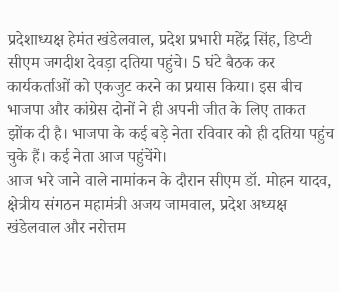प्रदेशाध्यक्ष हेमंत खंडेलवाल, प्रदेश प्रभारी महेंद्र सिंह, डिप्टी सीएम जगदीश देवड़ा दतिया पहुंचे। 5 घंटे बैठक कर कार्यकर्ताओं को एकजुट करने का प्रयास किया। इस बीच भाजपा और कांग्रेस दोनों ने ही अपनी जीत के लिए ताकत झोंक दी है। भाजपा के कई बड़े नेता रविवार को ही दतिया पहुंच चुके हैं। कई नेता आज पहुंचेंगे।
आज भरे जाने वाले नामांकन के दौरान सीएम डॉ. मोहन यादव, क्षेत्रीय संगठन महामंत्री अजय जामवाल, प्रदेश अध्यक्ष खंडेलवाल और नरोत्तम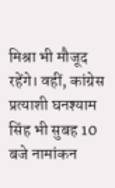मिश्रा भी मौजूद रहेंगे। वहीं, कांग्रेस प्रत्याशी घनश्याम सिंह भी सुबह 10 बजे नामांकन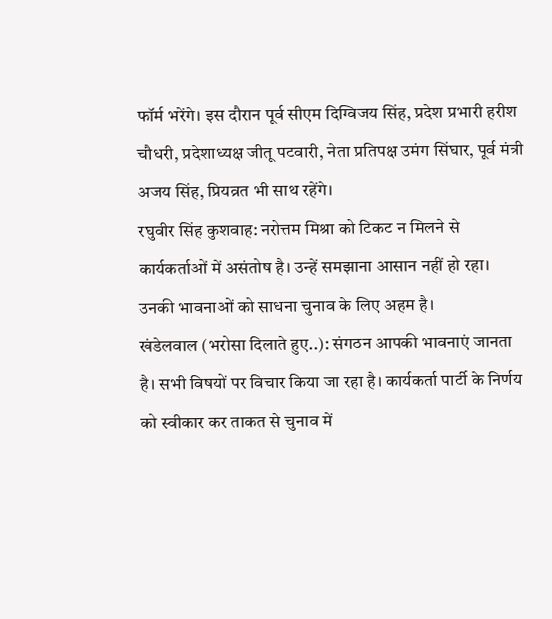फॉर्म भरेंगे। इस दौरान पूर्व सीएम दिग्विजय सिंह, प्रदेश प्रभारी हरीश चौधरी, प्रदेशाध्यक्ष जीतू पटवारी, नेता प्रतिपक्ष उमंग सिंघार, पूर्व मंत्री अजय सिंह, प्रियव्रत भी साथ रहेंगे।
रघुवीर सिंह कुशवाह: नरोत्तम मिश्रा को टिकट न मिलने से कार्यकर्ताओं में असंतोष है। उन्हें समझाना आसान नहीं हो रहा। उनकी भावनाओं को साधना चुनाव के लिए अहम है।
खंडेलवाल (भरोसा दिलाते हुए..): संगठन आपकी भावनाएं जानता है। सभी विषयों पर विचार किया जा रहा है। कार्यकर्ता पार्टी के निर्णय को स्वीकार कर ताकत से चुनाव में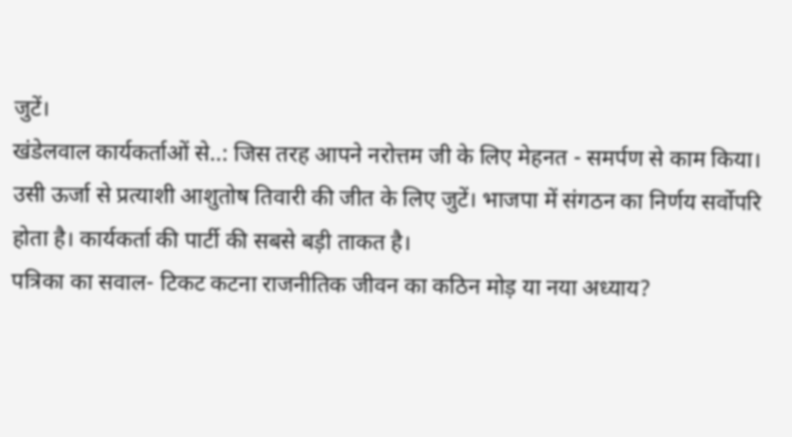जुटें।
खंडेलवाल कार्यकर्ताओं से..: जिस तरह आपने नरोत्तम जी के लिए मेहनत - समर्पण से काम किया। उसी ऊर्जा से प्रत्याशी आशुतोष तिवारी की जीत के लिए जुटें। भाजपा में संगठन का निर्णय सर्वोपरि होता है। कार्यकर्ता की पार्टी की सबसे बड़ी ताकत है।
पत्रिका का सवाल- टिकट कटना राजनीतिक जीवन का कठिन मोड़ या नया अध्याय?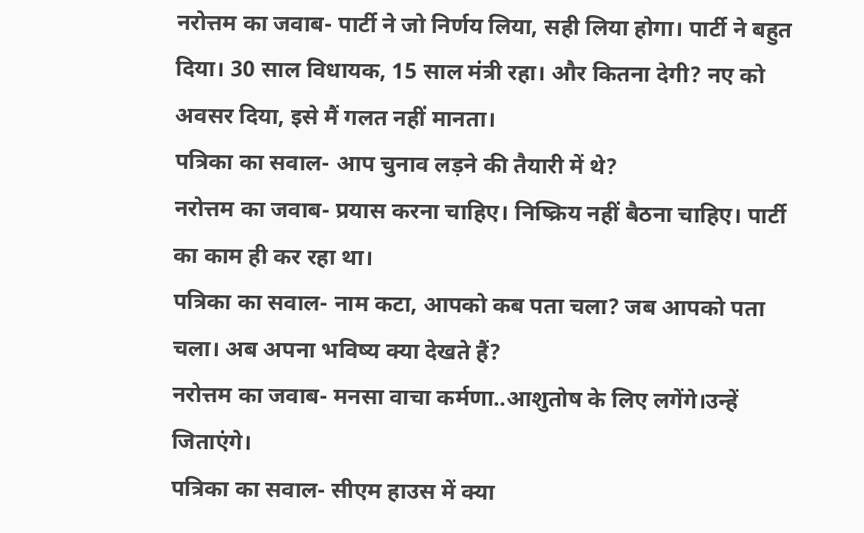नरोत्तम का जवाब- पार्टी ने जो निर्णय लिया, सही लिया होगा। पार्टी ने बहुत दिया। 30 साल विधायक, 15 साल मंत्री रहा। और कितना देगी? नए को अवसर दिया, इसे मैं गलत नहीं मानता।
पत्रिका का सवाल- आप चुनाव लड़ने की तैयारी में थे?
नरोत्तम का जवाब- प्रयास करना चाहिए। निष्क्रिय नहीं बैठना चाहिए। पार्टी का काम ही कर रहा था।
पत्रिका का सवाल- नाम कटा, आपको कब पता चला? जब आपको पता चला। अब अपना भविष्य क्या देखते हैं?
नरोत्तम का जवाब- मनसा वाचा कर्मणा..आशुतोष के लिए लगेंगे।उन्हें जिताएंगे।
पत्रिका का सवाल- सीएम हाउस में क्या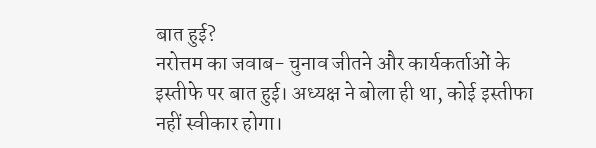बात हुई?
नरोत्तम का जवाब- चुनाव जीतने और कार्यकर्ताओं के इस्तीफे पर बात हुई। अध्यक्ष ने बोला ही था, कोई इस्तीफा नहीं स्वीकार होगा।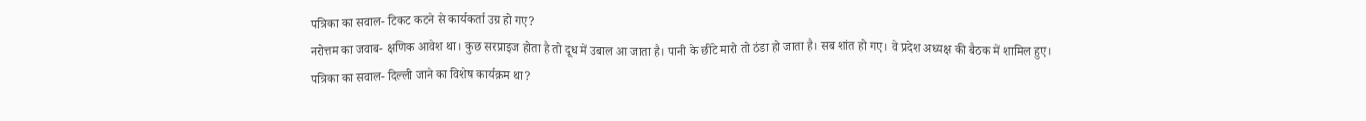पत्रिका का सवाल- टिकट कटने से कार्यकर्ता उग्र हो गए?
नरोत्तम का जवाब- क्षणिक आवेश था। कुछ सरप्राइज होता है तो दूध में उबाल आ जाता है। पानी के छींटे मारो तो ठंडा हो जाता है। सब शांत हो गए। वे प्रदेश अध्यक्ष की बैठक में शामिल हुए।
पत्रिका का सवाल- दिल्ली जाने का विशेष कार्यक्रम था?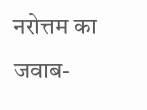नरोत्तम का जवाब-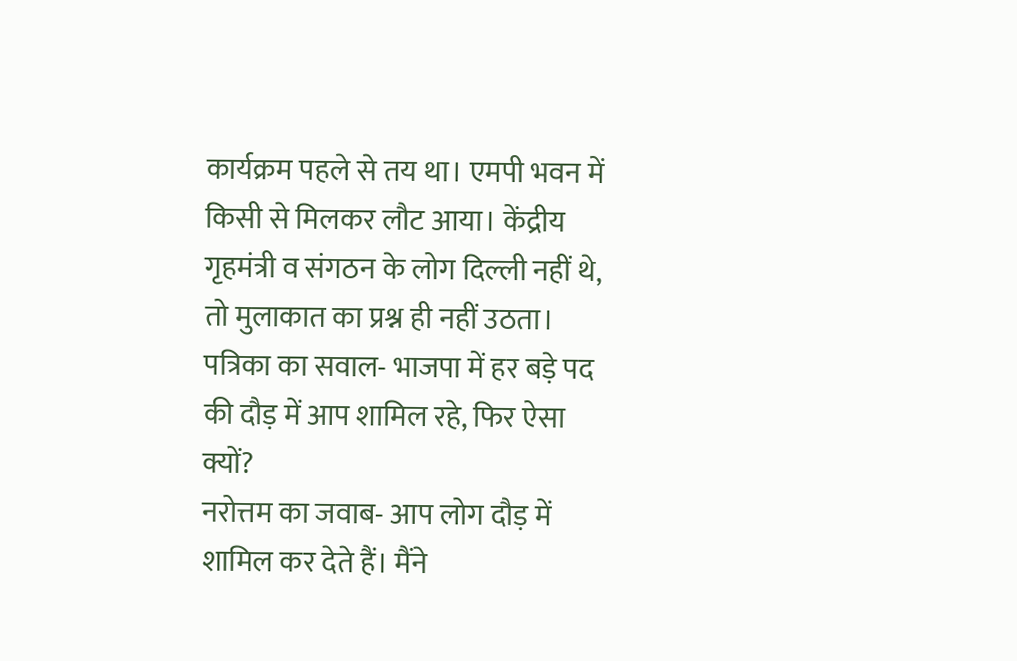कार्यक्रम पहले से तय था। एमपी भवन में किसी से मिलकर लौट आया। केंद्रीय गृहमंत्री व संगठन के लोग दिल्ली नहीं थे, तो मुलाकात का प्रश्न ही नहीं उठता।
पत्रिका का सवाल- भाजपा में हर बड़े पद की दौड़ में आप शामिल रहे, फिर ऐसा क्यों?
नरोत्तम का जवाब- आप लोग दौड़ में शामिल कर देते हैं। मैंने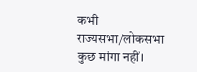कभी राज्यसभा/लोकसभा कुछ मांगा नहीं।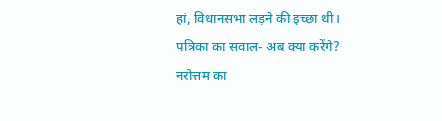हां, विधानसभा लड़ने की इच्छा थी।
पत्रिका का सवाल- अब क्या करेंगे?
नरोत्तम का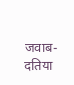जवाब- दतिया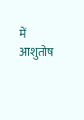में आशुतोष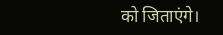को जिताएंगे।